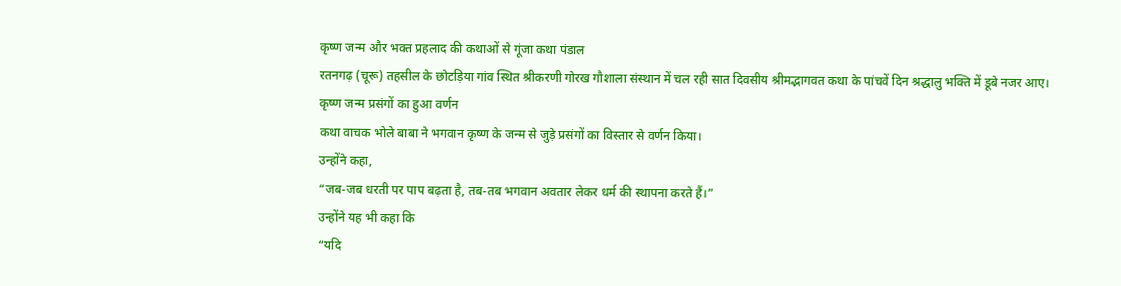कृष्ण जन्म और भक्त प्रहलाद की कथाओं से गूंजा कथा पंडाल
रतनगढ़ (चूरू) तहसील के छोटड़िया गांव स्थित श्रीकरणी गोरख गौशाला संस्थान में चल रही सात दिवसीय श्रीमद्भागवत कथा के पांचवें दिन श्रद्धालु भक्ति में डूबे नजर आए।
कृष्ण जन्म प्रसंगों का हुआ वर्णन
कथा वाचक भोले बाबा ने भगवान कृष्ण के जन्म से जुड़े प्रसंगों का विस्तार से वर्णन किया।
उन्होंने कहा,
“जब-जब धरती पर पाप बढ़ता है, तब-तब भगवान अवतार लेकर धर्म की स्थापना करते हैं।”
उन्होंने यह भी कहा कि
“यदि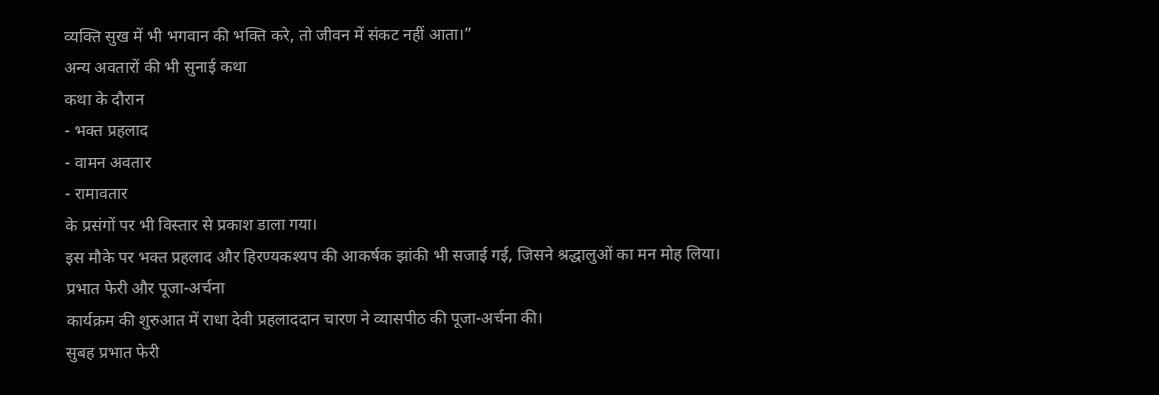व्यक्ति सुख में भी भगवान की भक्ति करे, तो जीवन में संकट नहीं आता।”
अन्य अवतारों की भी सुनाई कथा
कथा के दौरान
- भक्त प्रहलाद
- वामन अवतार
- रामावतार
के प्रसंगों पर भी विस्तार से प्रकाश डाला गया।
इस मौके पर भक्त प्रहलाद और हिरण्यकश्यप की आकर्षक झांकी भी सजाई गई, जिसने श्रद्धालुओं का मन मोह लिया।
प्रभात फेरी और पूजा-अर्चना
कार्यक्रम की शुरुआत में राधा देवी प्रहलाददान चारण ने व्यासपीठ की पूजा-अर्चना की।
सुबह प्रभात फेरी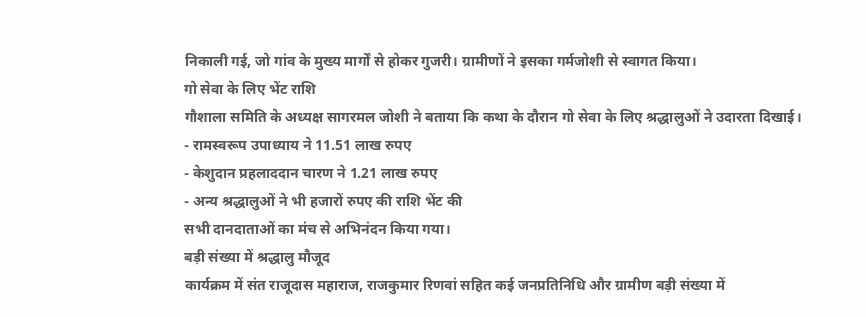निकाली गई, जो गांव के मुख्य मार्गों से होकर गुजरी। ग्रामीणों ने इसका गर्मजोशी से स्वागत किया।
गो सेवा के लिए भेंट राशि
गौशाला समिति के अध्यक्ष सागरमल जोशी ने बताया कि कथा के दौरान गो सेवा के लिए श्रद्धालुओं ने उदारता दिखाई।
- रामस्वरूप उपाध्याय ने 11.51 लाख रुपए
- केशुदान प्रहलाददान चारण ने 1.21 लाख रुपए
- अन्य श्रद्धालुओं ने भी हजारों रुपए की राशि भेंट की
सभी दानदाताओं का मंच से अभिनंदन किया गया।
बड़ी संख्या में श्रद्धालु मौजूद
कार्यक्रम में संत राजूदास महाराज, राजकुमार रिणवां सहित कई जनप्रतिनिधि और ग्रामीण बड़ी संख्या में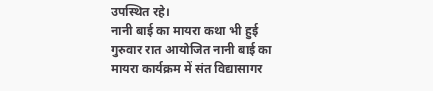उपस्थित रहे।
नानी बाई का मायरा कथा भी हुई
गुरुवार रात आयोजित नानी बाई का मायरा कार्यक्रम में संत विद्यासागर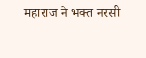महाराज ने भक्त नरसी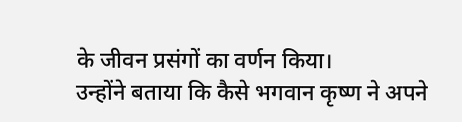के जीवन प्रसंगों का वर्णन किया।
उन्होंने बताया कि कैसे भगवान कृष्ण ने अपने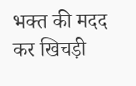भक्त की मदद कर खिचड़ी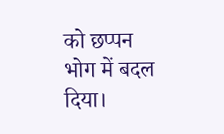को छप्पन भोग में बदल दिया।